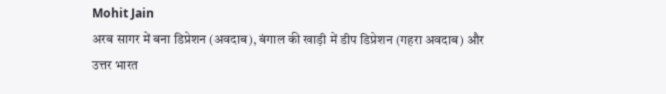Mohit Jain
अरब सागर में बना डिप्रेशन (अवदाब), बंगाल की खाड़ी में डीप डिप्रेशन (गहरा अवदाब) और उत्तर भारत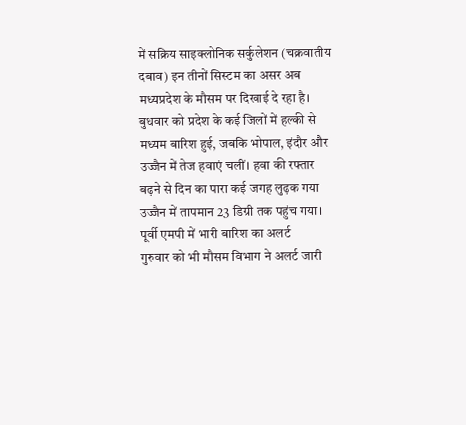में सक्रिय साइक्लोनिक सर्कुलेशन (चक्रवातीय दबाव) इन तीनों सिस्टम का असर अब मध्यप्रदेश के मौसम पर दिखाई दे रहा है। बुधवार को प्रदेश के कई जिलों में हल्की से मध्यम बारिश हुई, जबकि भोपाल, इंदौर और उज्जैन में तेज हवाएं चलीं। हवा की रफ्तार बढ़ने से दिन का पारा कई जगह लुढ़क गया उज्जैन में तापमान 23 डिग्री तक पहुंच गया।
पूर्वी एमपी में भारी बारिश का अलर्ट
गुरुवार को भी मौसम विभाग ने अलर्ट जारी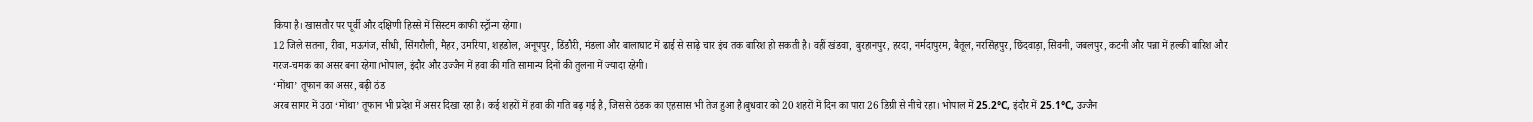किया है। खासतौर पर पूर्वी और दक्षिणी हिस्से में सिस्टम काफी स्ट्रॉन्ग रहेगा।
12 जिले सतना, रीवा, मऊगंज, सीधी, सिंगरौली, मैहर, उमरिया, शहडोल, अनूपपुर, डिंडौरी, मंडला और बालाघाट में ढाई से साढ़े चार इंच तक बारिश हो सकती है। वहीं खंडवा, बुरहानपुर, हरदा, नर्मदापुरम, बैतूल, नरसिंहपुर, छिंदवाड़ा, सिवनी, जबलपुर, कटनी और पन्ना में हल्की बारिश और गरज-चमक का असर बना रहेगा।भोपाल, इंदौर और उज्जैन में हवा की गति सामान्य दिनों की तुलना में ज्यादा रहेगी।
‘मोंथा’ तूफान का असर, बढ़ी ठंड
अरब सागर में उठा ‘मोंथा’ तूफान भी प्रदेश में असर दिखा रहा है। कई शहरों में हवा की गति बढ़ गई है, जिससे ठंडक का एहसास भी तेज हुआ है।बुधवार को 20 शहरों में दिन का पारा 26 डिग्री से नीचे रहा। भोपाल में 25.2°C, इंदौर में 25.1°C, उज्जैन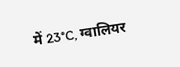में 23°C, ग्वालियर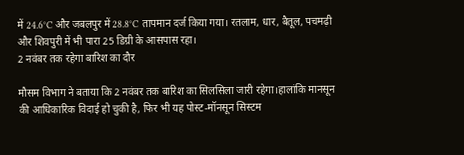में 24.6°C और जबलपुर में 28.8°C तापमान दर्ज किया गया। रतलाम, धार, बैतूल, पचमढ़ी और शिवपुरी में भी पारा 25 डिग्री के आसपास रहा।
2 नवंबर तक रहेगा बारिश का दौर

मौसम विभाग ने बताया कि 2 नवंबर तक बारिश का सिलसिला जारी रहेगा।हालांकि मानसून की आधिकारिक विदाई हो चुकी है, फिर भी यह पोस्ट-मॉनसून सिस्टम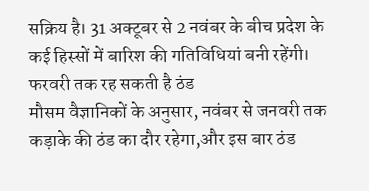सक्रिय है। 31 अक्टूबर से 2 नवंबर के बीच प्रदेश के कई हिस्सों में बारिश की गतिविधियां बनी रहेंगी।
फरवरी तक रह सकती है ठंड
मौसम वैज्ञानिकों के अनुसार, नवंबर से जनवरी तक कड़ाके की ठंड का दौर रहेगा,और इस बार ठंड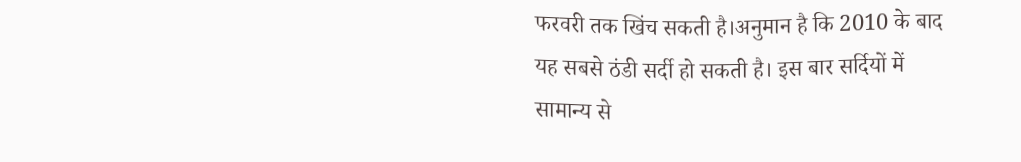फरवरी तक खिंच सकती है।अनुमान है कि 2010 के बाद यह सबसे ठंडी सर्दी हो सकती है। इस बार सर्दियों में सामान्य से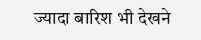ज्यादा बारिश भी देखने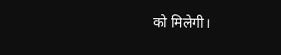को मिलेगी।